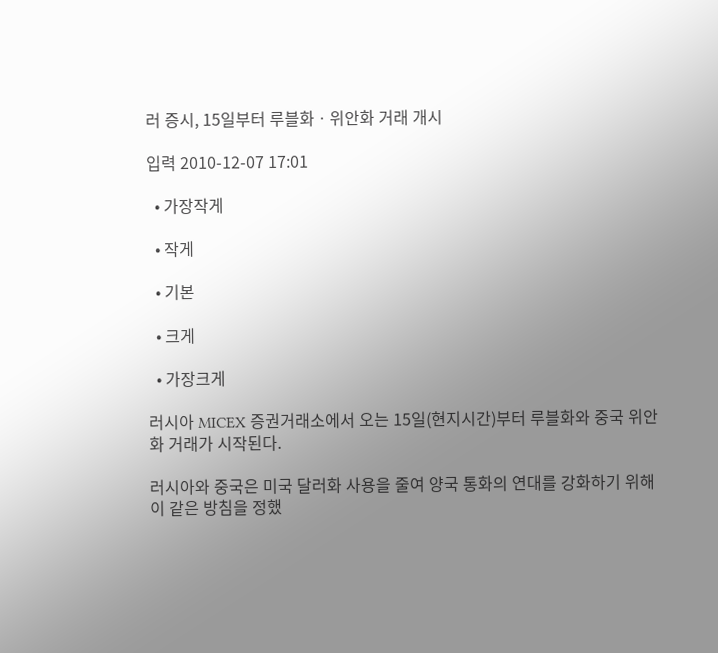러 증시, 15일부터 루블화ㆍ위안화 거래 개시

입력 2010-12-07 17:01

  • 가장작게

  • 작게

  • 기본

  • 크게

  • 가장크게

러시아 MICEX 증권거래소에서 오는 15일(현지시간)부터 루블화와 중국 위안화 거래가 시작된다.

러시아와 중국은 미국 달러화 사용을 줄여 양국 통화의 연대를 강화하기 위해 이 같은 방침을 정했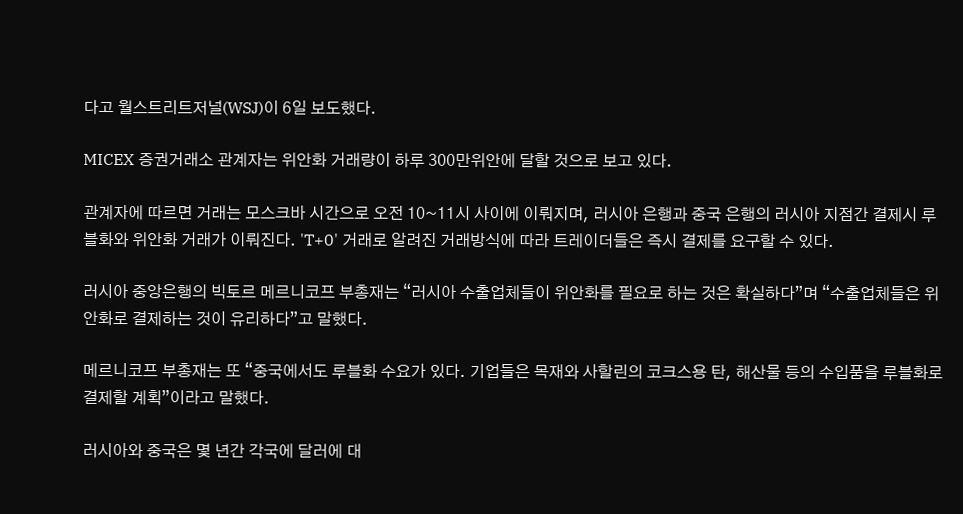다고 월스트리트저널(WSJ)이 6일 보도했다.

MICEX 증권거래소 관계자는 위안화 거래량이 하루 300만위안에 달할 것으로 보고 있다.

관계자에 따르면 거래는 모스크바 시간으로 오전 10~11시 사이에 이뤄지며, 러시아 은행과 중국 은행의 러시아 지점간 결제시 루블화와 위안화 거래가 이뤄진다. 'T+0' 거래로 알려진 거래방식에 따라 트레이더들은 즉시 결제를 요구할 수 있다.

러시아 중앙은행의 빅토르 메르니코프 부총재는 “러시아 수출업체들이 위안화를 필요로 하는 것은 확실하다”며 “수출업체들은 위안화로 결제하는 것이 유리하다”고 말했다.

메르니코프 부총재는 또 “중국에서도 루블화 수요가 있다. 기업들은 목재와 사할린의 코크스용 탄, 해산물 등의 수입품을 루블화로 결제할 계획”이라고 말했다.

러시아와 중국은 몇 년간 각국에 달러에 대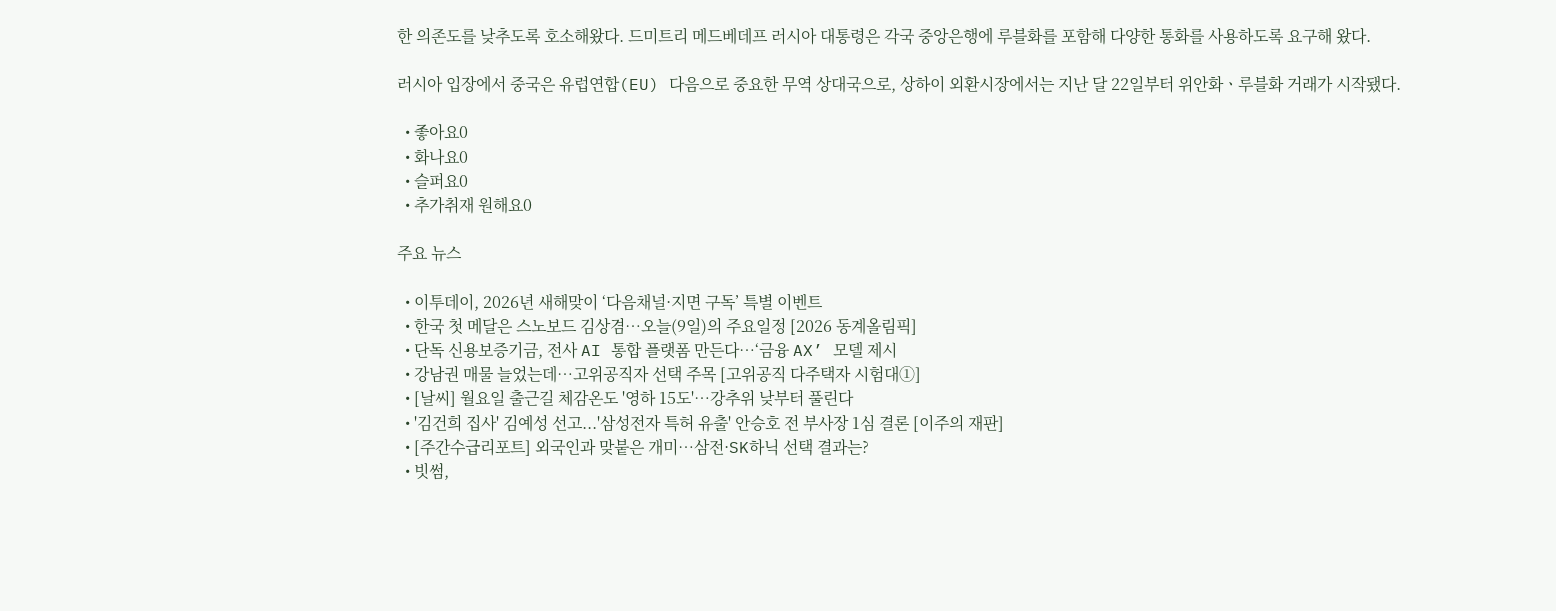한 의존도를 낮추도록 호소해왔다. 드미트리 메드베데프 러시아 대통령은 각국 중앙은행에 루블화를 포함해 다양한 통화를 사용하도록 요구해 왔다.

러시아 입장에서 중국은 유럽연합(EU) 다음으로 중요한 무역 상대국으로, 상하이 외환시장에서는 지난 달 22일부터 위안화ㆍ루블화 거래가 시작됐다.

  • 좋아요0
  • 화나요0
  • 슬퍼요0
  • 추가취재 원해요0

주요 뉴스

  • 이투데이, 2026년 새해맞이 ‘다음채널·지면 구독’ 특별 이벤트
  • 한국 첫 메달은 스노보드 김상겸…오늘(9일)의 주요일정 [2026 동계올림픽]
  • 단독 신용보증기금, 전사 AI 통합 플랫폼 만든다⋯‘금융 AX’ 모델 제시
  • 강남권 매물 늘었는데⋯고위공직자 선택 주목 [고위공직 다주택자 시험대①]
  • [날씨] 월요일 출근길 체감온도 '영하 15도'…강추위 낮부터 풀린다
  • '김건희 집사' 김예성 선고...'삼성전자 특허 유출' 안승호 전 부사장 1심 결론 [이주의 재판]
  • [주간수급리포트] 외국인과 맞붙은 개미…삼전·SK하닉 선택 결과는?
  • 빗썸,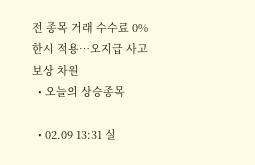전 종목 거래 수수료 0% 한시 적용…오지급 사고 보상 차원
  • 오늘의 상승종목

  • 02.09 13:31 실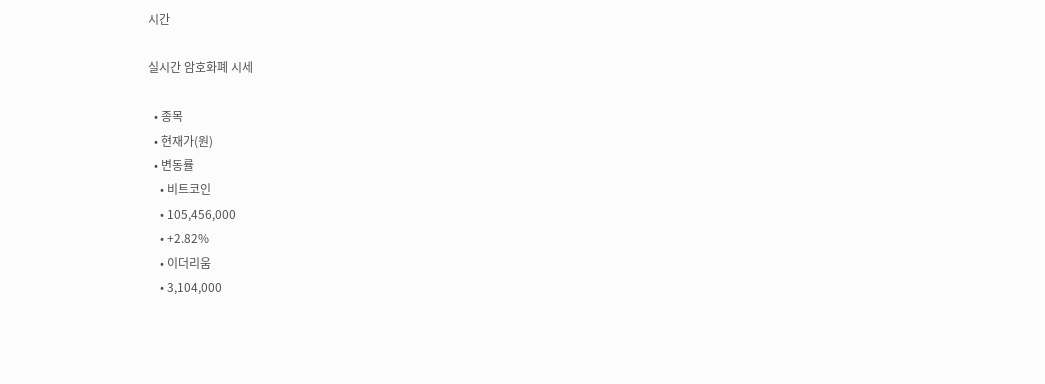시간

실시간 암호화폐 시세

  • 종목
  • 현재가(원)
  • 변동률
    • 비트코인
    • 105,456,000
    • +2.82%
    • 이더리움
    • 3,104,000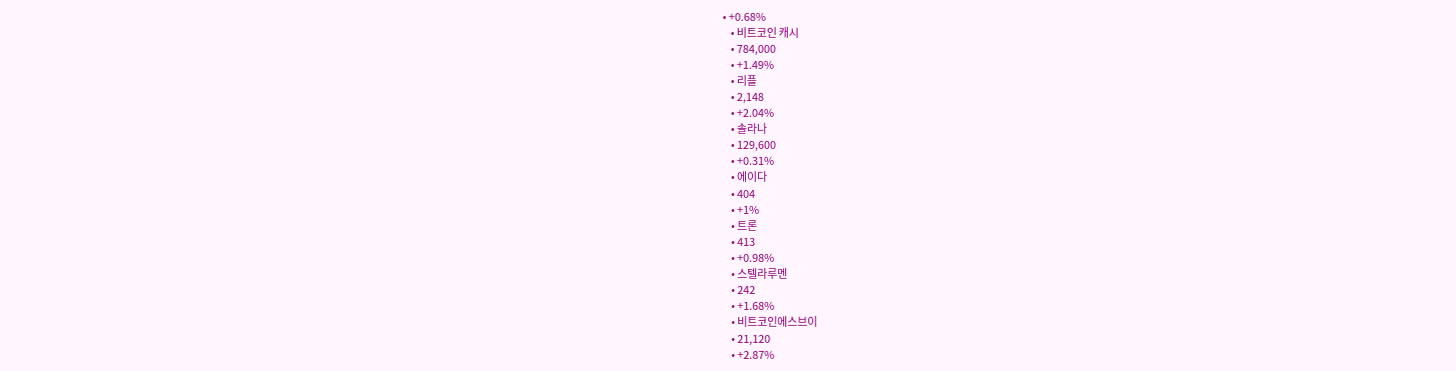• +0.68%
    • 비트코인 캐시
    • 784,000
    • +1.49%
    • 리플
    • 2,148
    • +2.04%
    • 솔라나
    • 129,600
    • +0.31%
    • 에이다
    • 404
    • +1%
    • 트론
    • 413
    • +0.98%
    • 스텔라루멘
    • 242
    • +1.68%
    • 비트코인에스브이
    • 21,120
    • +2.87%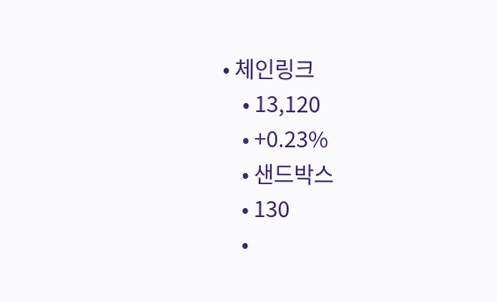• 체인링크
    • 13,120
    • +0.23%
    • 샌드박스
    • 130
    •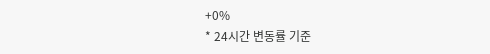+0%
* 24시간 변동률 기준